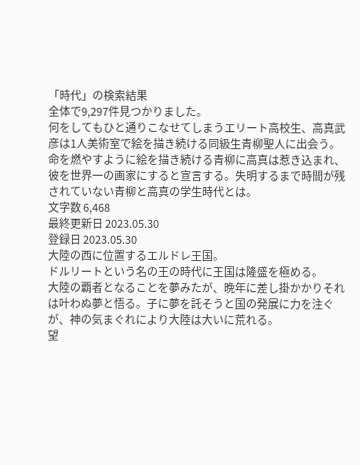「時代」の検索結果
全体で9,297件見つかりました。
何をしてもひと通りこなせてしまうエリート高校生、高真武彦は1人美術室で絵を描き続ける同級生青柳聖人に出会う。
命を燃やすように絵を描き続ける青柳に高真は惹き込まれ、彼を世界一の画家にすると宣言する。失明するまで時間が残されていない青柳と高真の学生時代とは。
文字数 6,468
最終更新日 2023.05.30
登録日 2023.05.30
大陸の西に位置するエルドレ王国。
ドルリートという名の王の時代に王国は隆盛を極める。
大陸の覇者となることを夢みたが、晩年に差し掛かかりそれは叶わぬ夢と悟る。子に夢を託そうと国の発展に力を注ぐが、神の気まぐれにより大陸は大いに荒れる。
望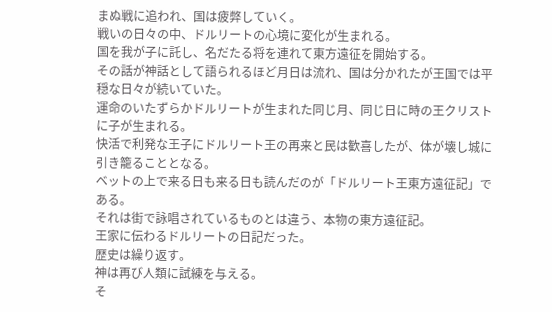まぬ戦に追われ、国は疲弊していく。
戦いの日々の中、ドルリートの心境に変化が生まれる。
国を我が子に託し、名だたる将を連れて東方遠征を開始する。
その話が神話として語られるほど月日は流れ、国は分かれたが王国では平穏な日々が続いていた。
運命のいたずらかドルリートが生まれた同じ月、同じ日に時の王クリストに子が生まれる。
快活で利発な王子にドルリート王の再来と民は歓喜したが、体が壊し城に引き籠ることとなる。
ベットの上で来る日も来る日も読んだのが「ドルリート王東方遠征記」である。
それは街で詠唱されているものとは違う、本物の東方遠征記。
王家に伝わるドルリートの日記だった。
歴史は繰り返す。
神は再び人類に試練を与える。
そ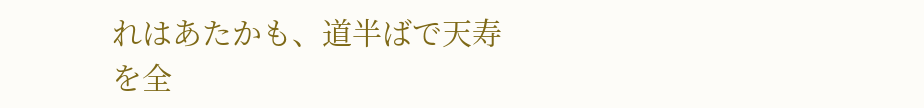れはあたかも、道半ばで天寿を全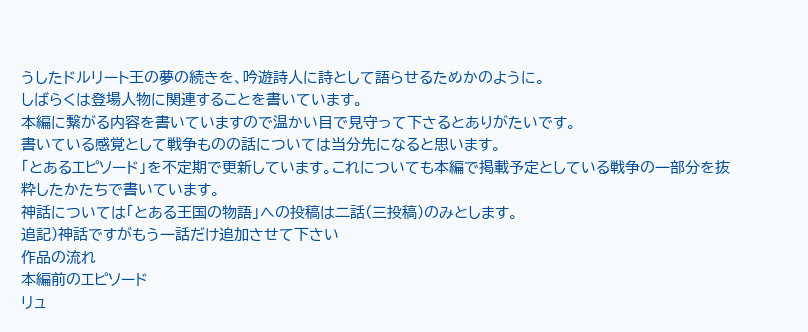うしたドルリート王の夢の続きを、吟遊詩人に詩として語らせるためかのように。
しばらくは登場人物に関連することを書いています。
本編に繋がる内容を書いていますので温かい目で見守って下さるとありがたいです。
書いている感覚として戦争ものの話については当分先になると思います。
「とあるエピソード」を不定期で更新しています。これについても本編で掲載予定としている戦争の一部分を抜粋したかたちで書いています。
神話については「とある王国の物語」への投稿は二話(三投稿)のみとします。
追記)神話ですがもう一話だけ追加させて下さい
作品の流れ
本編前のエピソード
リュ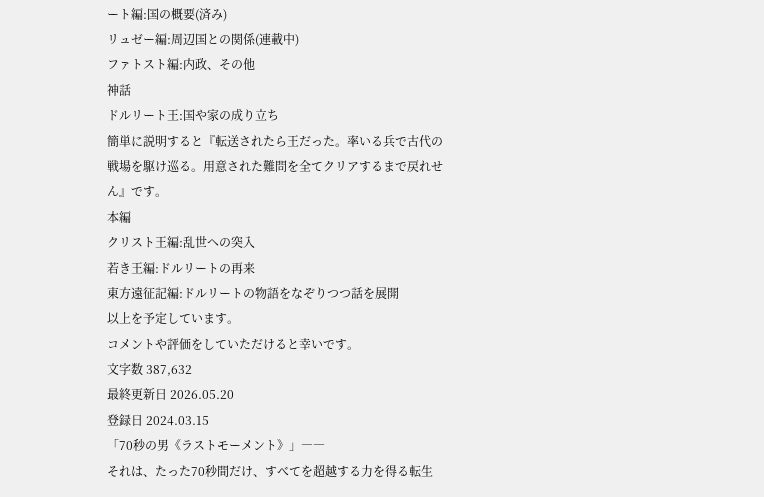ート編:国の概要(済み)
リュゼー編:周辺国との関係(連載中)
ファトスト編:内政、その他
神話
ドルリート王:国や家の成り立ち
簡単に説明すると『転送されたら王だった。率いる兵で古代の戦場を駆け巡る。用意された難問を全てクリアするまで戻れせん』です。
本編
クリスト王編:乱世への突入
若き王編:ドルリートの再来
東方遠征記編:ドルリートの物語をなぞりつつ話を展開
以上を予定しています。
コメントや評価をしていただけると幸いです。
文字数 387,632
最終更新日 2026.05.20
登録日 2024.03.15
「70秒の男《ラストモーメント》」――
それは、たった70秒間だけ、すべてを超越する力を得る転生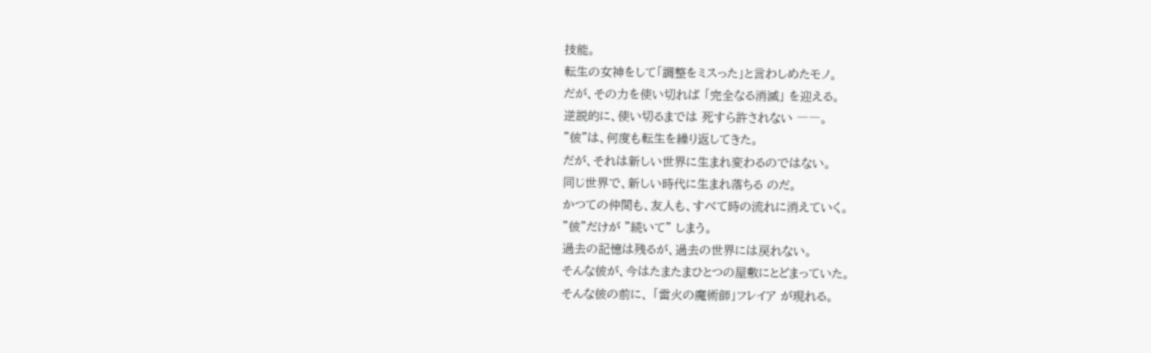技能。
転生の女神をして「調整をミスった」と言わしめたモノ。
だが、その力を使い切れば 「完全なる消滅」 を迎える。
逆説的に、使い切るまでは 死すら許されない ――。
"彼"は、何度も転生を繰り返してきた。
だが、それは新しい世界に生まれ変わるのではない。
同じ世界で、新しい時代に生まれ落ちる のだ。
かつての仲間も、友人も、すべて時の流れに消えていく。
"彼"だけが "続いて" しまう。
過去の記憶は残るが、過去の世界には戻れない。
そんな彼が、今はたまたまひとつの屋敷にとどまっていた。
そんな彼の前に、 「雷火の魔術師」フレイア が現れる。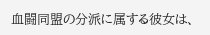血闘同盟の分派に属する彼女は、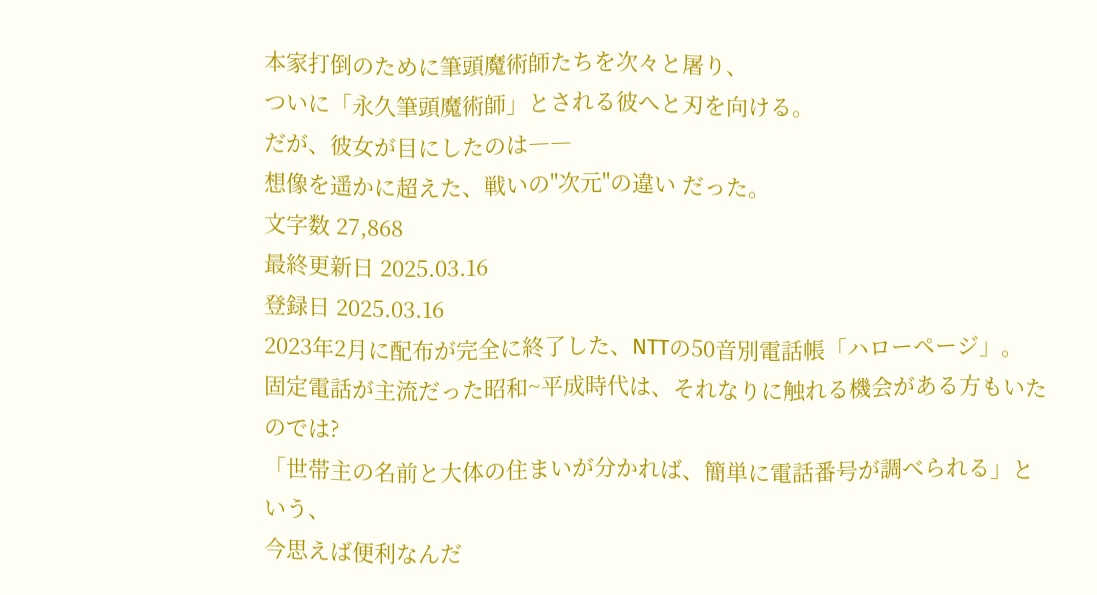本家打倒のために筆頭魔術師たちを次々と屠り、
ついに「永久筆頭魔術師」とされる彼へと刃を向ける。
だが、彼女が目にしたのは――
想像を遥かに超えた、戦いの"次元"の違い だった。
文字数 27,868
最終更新日 2025.03.16
登録日 2025.03.16
2023年2月に配布が完全に終了した、NTTの50音別電話帳「ハローページ」。
固定電話が主流だった昭和~平成時代は、それなりに触れる機会がある方もいたのでは?
「世帯主の名前と大体の住まいが分かれば、簡単に電話番号が調べられる」という、
今思えば便利なんだ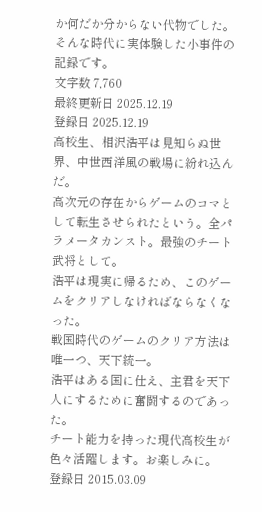か何だか分からない代物でした。
そんな時代に実体験した小事件の記録です。
文字数 7,760
最終更新日 2025.12.19
登録日 2025.12.19
高校生、相沢浩平は見知らぬ世界、中世西洋風の戦場に紛れ込んだ。
高次元の存在からゲームのコマとして転生させられたという。全パラメータカンスト。最強のチート武将として。
浩平は現実に帰るため、このゲームをクリアしなければならなくなった。
戦国時代のゲームのクリア方法は唯一つ、天下統一。
浩平はある国に仕え、主君を天下人にするために奮闘するのであった。
チート能力を持った現代高校生が色々活躍します。お楽しみに。
登録日 2015.03.09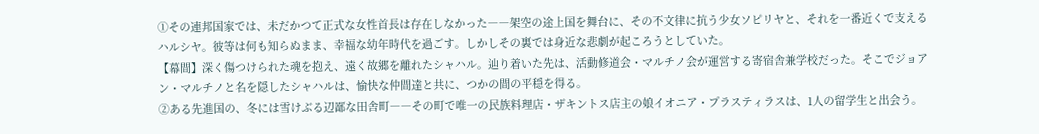①その連邦国家では、未だかつて正式な女性首長は存在しなかった――架空の途上国を舞台に、その不文律に抗う少女ソピリヤと、それを一番近くで支えるハルシヤ。彼等は何も知らぬまま、幸福な幼年時代を過ごす。しかしその裏では身近な悲劇が起ころうとしていた。
【幕間】深く傷つけられた魂を抱え、遠く故郷を離れたシャハル。辿り着いた先は、活動修道会・マルチノ会が運営する寄宿舎兼学校だった。そこでジョアン・マルチノと名を隠したシャハルは、愉快な仲間達と共に、つかの間の平穏を得る。
②ある先進国の、冬には雪けぶる辺鄙な田舎町――その町で唯一の民族料理店・ザキントス店主の娘イオニア・プラスティラスは、1人の留学生と出会う。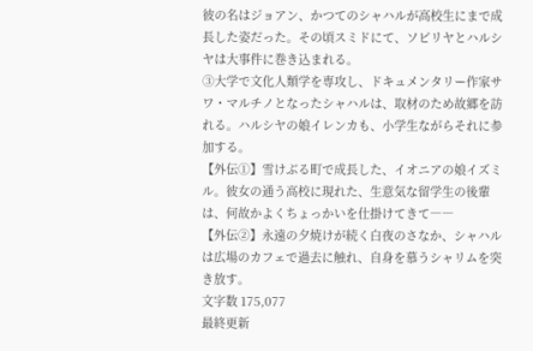彼の名はジョアン、かつてのシャハルが高校生にまで成長した姿だった。その頃スミドにて、ソピリヤとハルシヤは大事件に巻き込まれる。
③大学で文化人類学を専攻し、ドキュメンタリー作家サワ・マルチノとなったシャハルは、取材のため故郷を訪れる。ハルシヤの娘イレンカも、小学生ながらそれに参加する。
【外伝①】雪けぶる町で成長した、イオニアの娘イズミル。彼女の通う高校に現れた、生意気な留学生の後輩は、何故かよくちょっかいを仕掛けてきて――
【外伝②】永遠の夕焼けが続く白夜のさなか、シャハルは広場のカフェで過去に触れ、自身を慕うシャリムを突き放す。
文字数 175,077
最終更新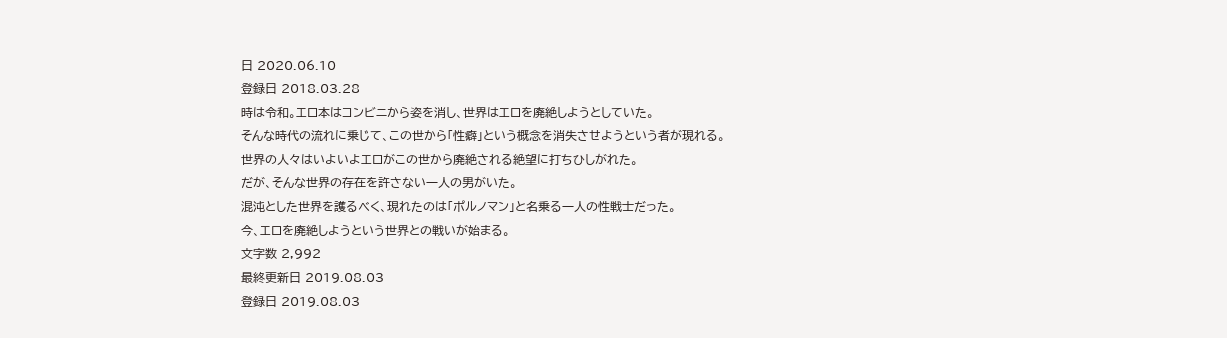日 2020.06.10
登録日 2018.03.28
時は令和。エロ本はコンビニから姿を消し、世界はエロを廃絶しようとしていた。
そんな時代の流れに乗じて、この世から「性癖」という概念を消失させようという者が現れる。
世界の人々はいよいよエロがこの世から廃絶される絶望に打ちひしがれた。
だが、そんな世界の存在を許さない一人の男がいた。
混沌とした世界を護るべく、現れたのは「ポルノマン」と名乗る一人の性戦士だった。
今、エロを廃絶しようという世界との戦いが始まる。
文字数 2,992
最終更新日 2019.08.03
登録日 2019.08.03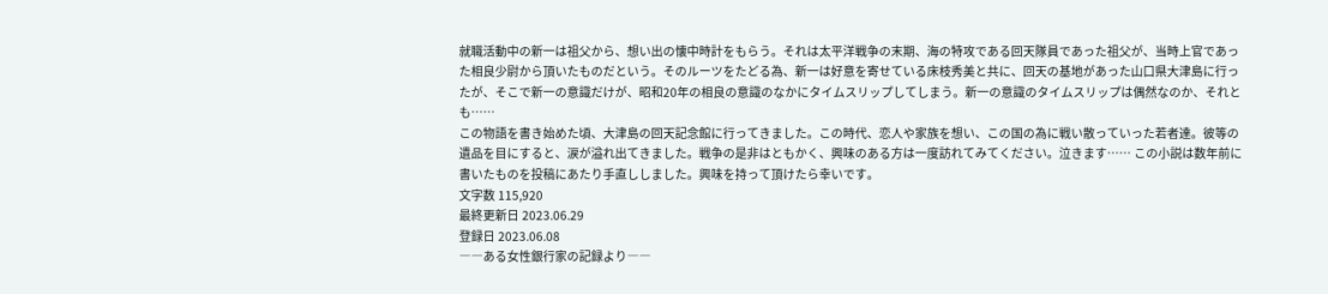就職活動中の新一は祖父から、想い出の懐中時計をもらう。それは太平洋戦争の末期、海の特攻である回天隊員であった祖父が、当時上官であった相良少尉から頂いたものだという。そのルーツをたどる為、新一は好意を寄せている床枝秀美と共に、回天の基地があった山口県大津島に行ったが、そこで新一の意識だけが、昭和20年の相良の意識のなかにタイムスリップしてしまう。新一の意識のタイムスリップは偶然なのか、それとも……
この物語を書き始めた頃、大津島の回天記念館に行ってきました。この時代、恋人や家族を想い、この国の為に戦い散っていった若者達。彼等の遺品を目にすると、涙が溢れ出てきました。戦争の是非はともかく、興味のある方は一度訪れてみてください。泣きます…… この小説は数年前に書いたものを投稿にあたり手直ししました。興味を持って頂けたら幸いです。
文字数 115,920
最終更新日 2023.06.29
登録日 2023.06.08
――ある女性銀行家の記録より――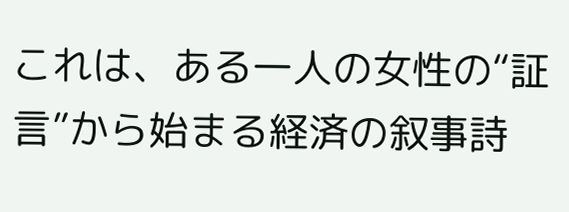これは、ある一人の女性の“証言”から始まる経済の叙事詩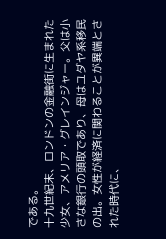である。
十九世紀末、ロンドンの金融街に生まれた少女、アメリア・グレインジャー。父は小さな銀行の頭取であり、母はユダヤ系移民の出。女性が経済に関わることが異端とされた時代に、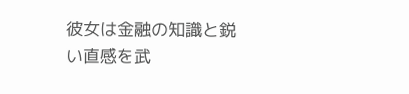彼女は金融の知識と鋭い直感を武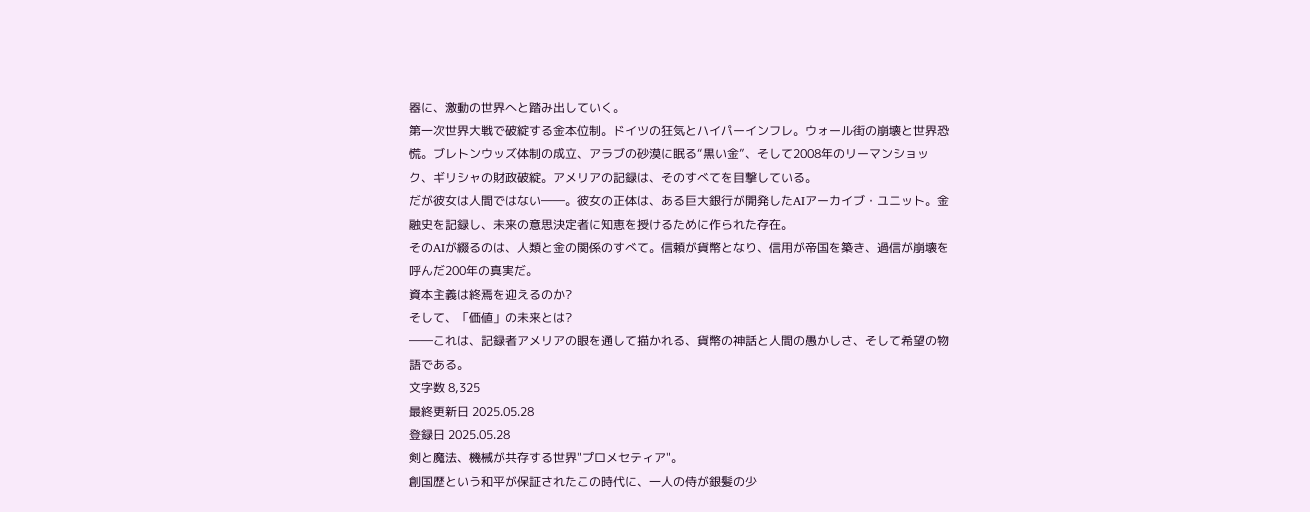器に、激動の世界へと踏み出していく。
第一次世界大戦で破綻する金本位制。ドイツの狂気とハイパーインフレ。ウォール街の崩壊と世界恐慌。ブレトンウッズ体制の成立、アラブの砂漠に眠る“黒い金”、そして2008年のリーマンショック、ギリシャの財政破綻。アメリアの記録は、そのすべてを目撃している。
だが彼女は人間ではない――。彼女の正体は、ある巨大銀行が開発したAIアーカイブ・ユニット。金融史を記録し、未来の意思決定者に知恵を授けるために作られた存在。
そのAIが綴るのは、人類と金の関係のすべて。信頼が貨幣となり、信用が帝国を築き、過信が崩壊を呼んだ200年の真実だ。
資本主義は終焉を迎えるのか?
そして、「価値」の未来とは?
――これは、記録者アメリアの眼を通して描かれる、貨幣の神話と人間の愚かしさ、そして希望の物語である。
文字数 8,325
最終更新日 2025.05.28
登録日 2025.05.28
剣と魔法、機械が共存する世界"プロメセティア"。
創国歴という和平が保証されたこの時代に、一人の侍が銀髪の少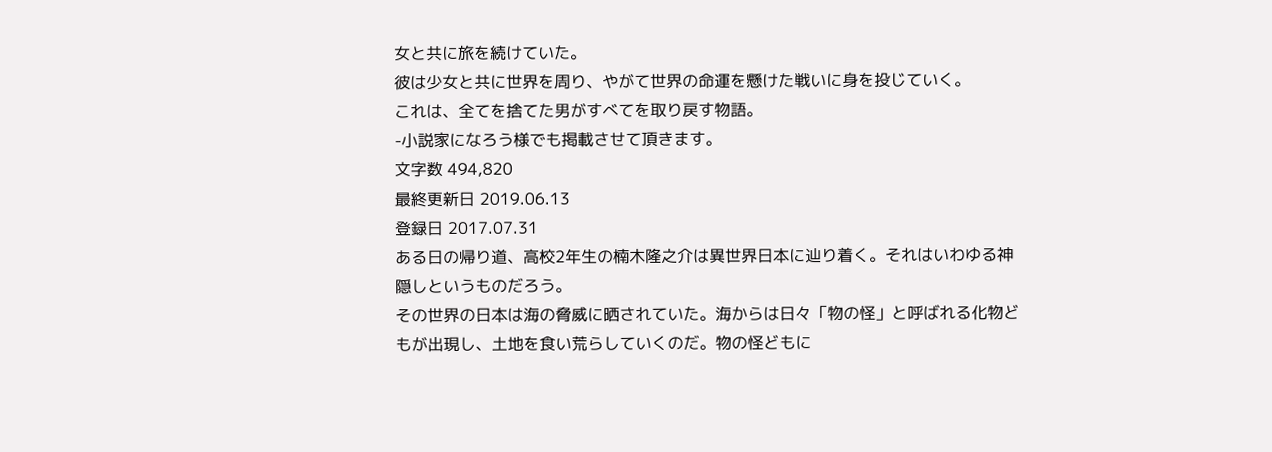女と共に旅を続けていた。
彼は少女と共に世界を周り、やがて世界の命運を懸けた戦いに身を投じていく。
これは、全てを捨てた男がすべてを取り戻す物語。
-小説家になろう様でも掲載させて頂きます。
文字数 494,820
最終更新日 2019.06.13
登録日 2017.07.31
ある日の帰り道、高校2年生の楠木隆之介は異世界日本に辿り着く。それはいわゆる神隠しというものだろう。
その世界の日本は海の脅威に晒されていた。海からは日々「物の怪」と呼ばれる化物どもが出現し、土地を食い荒らしていくのだ。物の怪どもに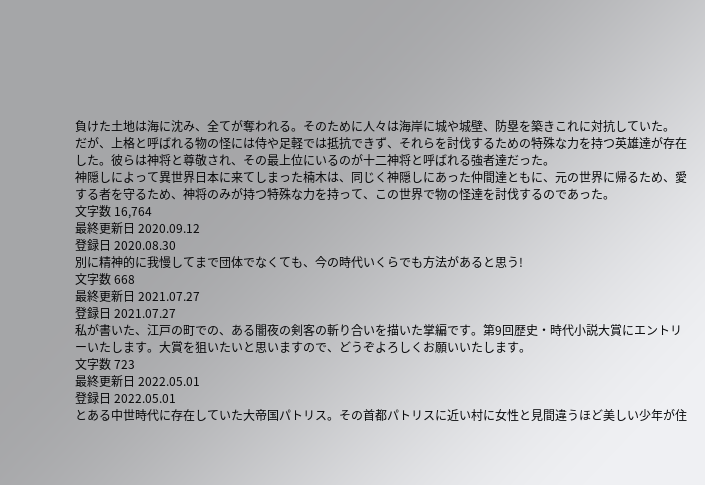負けた土地は海に沈み、全てが奪われる。そのために人々は海岸に城や城壁、防塁を築きこれに対抗していた。
だが、上格と呼ばれる物の怪には侍や足軽では抵抗できず、それらを討伐するための特殊な力を持つ英雄達が存在した。彼らは神将と尊敬され、その最上位にいるのが十二神将と呼ばれる強者達だった。
神隠しによって異世界日本に来てしまった楠木は、同じく神隠しにあった仲間達ともに、元の世界に帰るため、愛する者を守るため、神将のみが持つ特殊な力を持って、この世界で物の怪達を討伐するのであった。
文字数 16,764
最終更新日 2020.09.12
登録日 2020.08.30
別に精神的に我慢してまで団体でなくても、今の時代いくらでも方法があると思う!
文字数 668
最終更新日 2021.07.27
登録日 2021.07.27
私が書いた、江戸の町での、ある闇夜の剣客の斬り合いを描いた掌編です。第9回歴史・時代小説大賞にエントリーいたします。大賞を狙いたいと思いますので、どうぞよろしくお願いいたします。
文字数 723
最終更新日 2022.05.01
登録日 2022.05.01
とある中世時代に存在していた大帝国パトリス。その首都パトリスに近い村に女性と見間違うほど美しい少年が住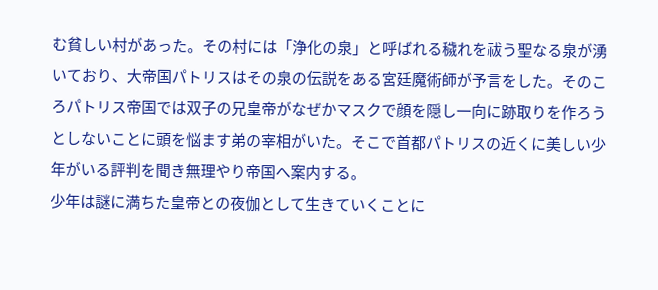む貧しい村があった。その村には「浄化の泉」と呼ばれる穢れを祓う聖なる泉が湧いており、大帝国パトリスはその泉の伝説をある宮廷魔術師が予言をした。そのころパトリス帝国では双子の兄皇帝がなぜかマスクで顔を隠し一向に跡取りを作ろうとしないことに頭を悩ます弟の宰相がいた。そこで首都パトリスの近くに美しい少年がいる評判を聞き無理やり帝国へ案内する。
少年は謎に満ちた皇帝との夜伽として生きていくことに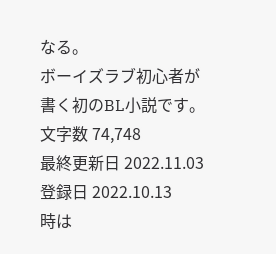なる。
ボーイズラブ初心者が書く初のBL小説です。
文字数 74,748
最終更新日 2022.11.03
登録日 2022.10.13
時は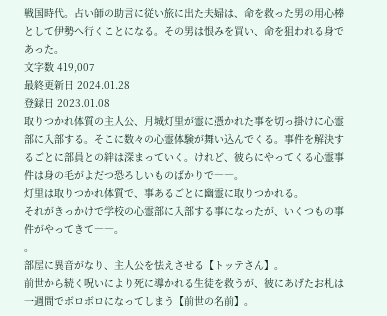戦国時代。占い師の助言に従い旅に出た夫婦は、命を救った男の用心棒として伊勢へ行くことになる。その男は恨みを買い、命を狙われる身であった。
文字数 419,007
最終更新日 2024.01.28
登録日 2023.01.08
取りつかれ体質の主人公、月城灯里が霊に憑かれた事を切っ掛けに心霊部に入部する。そこに数々の心霊体験が舞い込んでくる。事件を解決するごとに部員との絆は深まっていく。けれど、彼らにやってくる心霊事件は身の毛がよだつ恐ろしいものばかりで――。
灯里は取りつかれ体質で、事あるごとに幽霊に取りつかれる。
それがきっかけで学校の心霊部に入部する事になったが、いくつもの事件がやってきて――。
。
部屋に異音がなり、主人公を怯えさせる【トッテさん】。
前世から続く呪いにより死に導かれる生徒を救うが、彼にあげたお札は一週間でボロボロになってしまう【前世の名前】。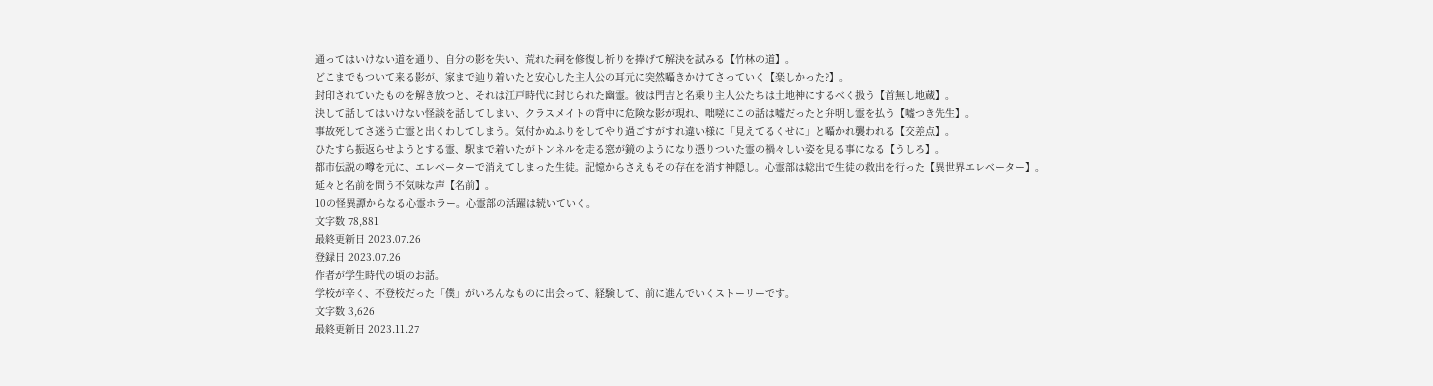通ってはいけない道を通り、自分の影を失い、荒れた祠を修復し祈りを捧げて解決を試みる【竹林の道】。
どこまでもついて来る影が、家まで辿り着いたと安心した主人公の耳元に突然囁きかけてさっていく【楽しかった?】。
封印されていたものを解き放つと、それは江戸時代に封じられた幽霊。彼は門吉と名乗り主人公たちは土地神にするべく扱う【首無し地蔵】。
決して話してはいけない怪談を話してしまい、クラスメイトの背中に危険な影が現れ、咄嗟にこの話は嘘だったと弁明し霊を払う【嘘つき先生】。
事故死してさ迷う亡霊と出くわしてしまう。気付かぬふりをしてやり過ごすがすれ違い様に「見えてるくせに」と囁かれ襲われる【交差点】。
ひたすら振返らせようとする霊、駅まで着いたがトンネルを走る窓が鏡のようになり憑りついた霊の禍々しい姿を見る事になる【うしろ】。
都市伝説の噂を元に、エレベーターで消えてしまった生徒。記憶からさえもその存在を消す神隠し。心霊部は総出で生徒の救出を行った【異世界エレベーター】。
延々と名前を問う不気味な声【名前】。
10の怪異譚からなる心霊ホラー。心霊部の活躍は続いていく。
文字数 78,881
最終更新日 2023.07.26
登録日 2023.07.26
作者が学生時代の頃のお話。
学校が辛く、不登校だった「僕」がいろんなものに出会って、経験して、前に進んでいくストーリーです。
文字数 3,626
最終更新日 2023.11.27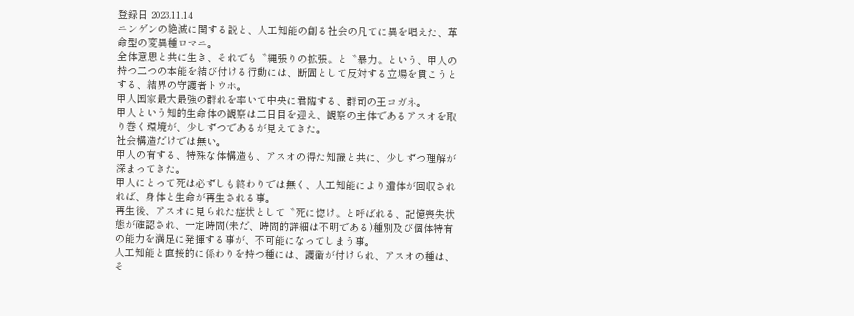登録日 2023.11.14
ニンゲンの絶滅に関する説と、人工知能の創る社会の凡てに異を唱えた、革命型の変異種ロマニ。
全体意思と共に生き、それでも〝縄張りの拡張〟と〝暴力〟という、甲人の持つ二つの本能を結び付ける行動には、断固として反対する立場を貫こうとする、結界の守護者トウホ。
甲人国家最大最強の群れを率いて中央に君臨する、群司の王コガネ。
甲人という知的生命体の観察は二日目を迎え、観察の主体であるアスオを取り巻く環境が、少しずつであるが見えてきた。
社会構造だけでは無い。
甲人の有する、特殊な体構造も、アスオの得た知識と共に、少しずつ理解が深まってきた。
甲人にとって死は必ずしも終わりでは無く、人工知能により遺体が回収されれば、身体と生命が再生される事。
再生後、アスオに見られた症状として〝死に惚け〟と呼ばれる、記憶喪失状態が確認され、一定時間(未だ、時間的詳細は不明である)種別及び個体特有の能力を満足に発揮する事が、不可能になってしまう事。
人工知能と直接的に係わりを持つ種には、護衛が付けられ、アスオの種は、そ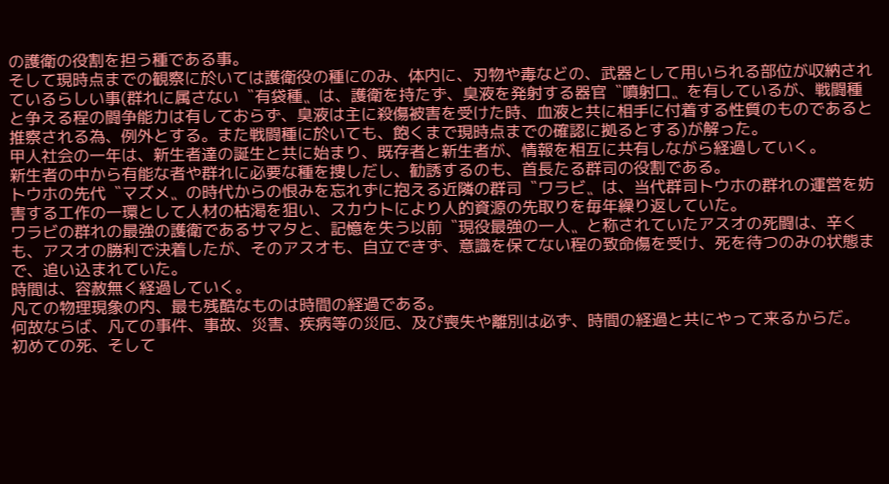の護衛の役割を担う種である事。
そして現時点までの観察に於いては護衛役の種にのみ、体内に、刃物や毒などの、武器として用いられる部位が収納されているらしい事(群れに属さない〝有袋種〟は、護衛を持たず、臭液を発射する器官〝噴射口〟を有しているが、戦闘種と争える程の闘争能力は有しておらず、臭液は主に殺傷被害を受けた時、血液と共に相手に付着する性質のものであると推察される為、例外とする。また戦闘種に於いても、飽くまで現時点までの確認に拠るとする)が解った。
甲人社会の一年は、新生者達の誕生と共に始まり、既存者と新生者が、情報を相互に共有しながら経過していく。
新生者の中から有能な者や群れに必要な種を捜しだし、勧誘するのも、首長たる群司の役割である。
トウホの先代〝マズメ〟の時代からの恨みを忘れずに抱える近隣の群司〝ワラビ〟は、当代群司トウホの群れの運営を妨害する工作の一環として人材の枯渇を狙い、スカウトにより人的資源の先取りを毎年繰り返していた。
ワラビの群れの最強の護衛であるサマタと、記憶を失う以前〝現役最強の一人〟と称されていたアスオの死闘は、辛くも、アスオの勝利で決着したが、そのアスオも、自立できず、意識を保てない程の致命傷を受け、死を待つのみの状態まで、追い込まれていた。
時間は、容赦無く経過していく。
凡ての物理現象の内、最も残酷なものは時間の経過である。
何故ならば、凡ての事件、事故、災害、疾病等の災厄、及び喪失や離別は必ず、時間の経過と共にやって来るからだ。
初めての死、そして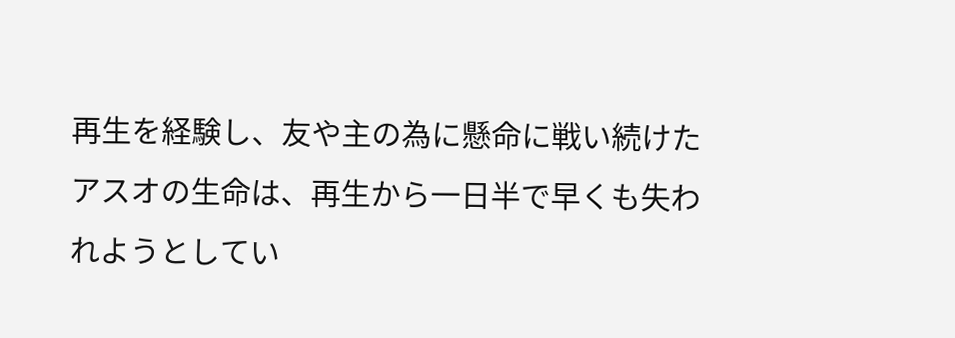再生を経験し、友や主の為に懸命に戦い続けたアスオの生命は、再生から一日半で早くも失われようとしてい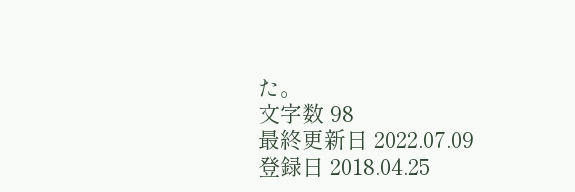た。
文字数 98
最終更新日 2022.07.09
登録日 2018.04.25